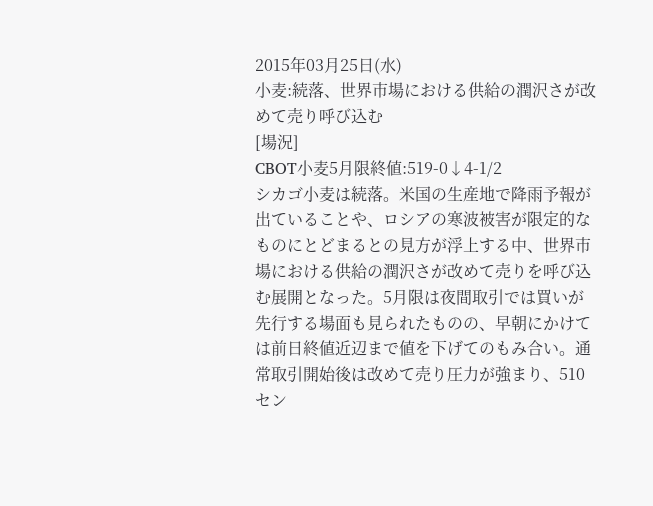2015年03月25日(水)
小麦:続落、世界市場における供給の潤沢さが改めて売り呼び込む
[場況]
CBOT小麦5月限終値:519-0↓4-1/2
シカゴ小麦は続落。米国の生産地で降雨予報が出ていることや、ロシアの寒波被害が限定的なものにとどまるとの見方が浮上する中、世界市場における供給の潤沢さが改めて売りを呼び込む展開となった。5月限は夜間取引では買いが先行する場面も見られたものの、早朝にかけては前日終値近辺まで値を下げてのもみ合い。通常取引開始後は改めて売り圧力が強まり、510セン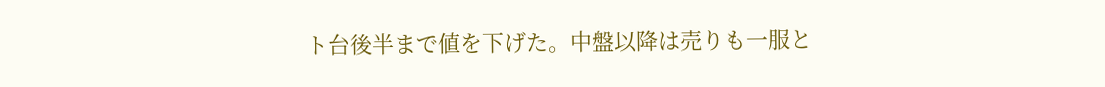ト台後半まで値を下げた。中盤以降は売りも一服と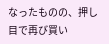なったものの、押し目で再び買い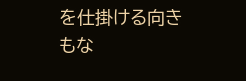を仕掛ける向きもな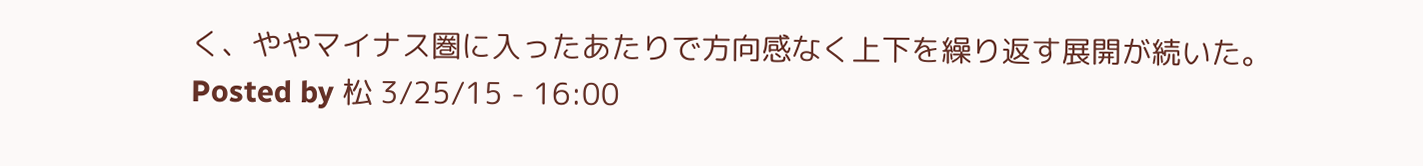く、ややマイナス圏に入ったあたりで方向感なく上下を繰り返す展開が続いた。
Posted by 松 3/25/15 - 16:00